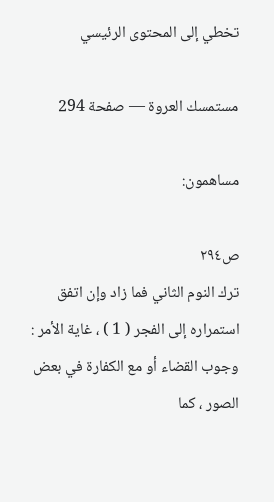تخطي إلى المحتوى الرئيسي

مستمسك العروة — صفحة 294

مساهمون:

ص٢٩٤
ترك النوم الثاني فما زاد وإن اتفق استمراره إلى الفجر ( 1 ) ، غاية الأمر : وجوب القضاء أو مع الكفارة في بعض الصور ، كما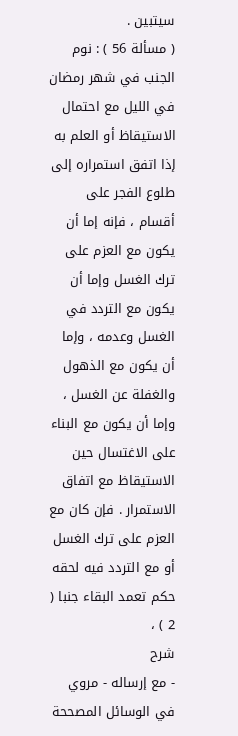سيتبين .
( مسألة 56 ) : نوم الجنب في شهر رمضان في الليل مع احتمال الاستيقاظ أو العلم به إذا اتفق استمراره إلى طلوع الفجر على أقسام ، فإنه إما أن يكون مع العزم على ترك الغسل وإما أن يكون مع التردد في الغسل وعدمه ، وإما أن يكون مع الذهول والغفلة عن الغسل ، وإما أن يكون مع البناء على الاغتسال حين الاستيقاظ مع اتفاق الاستمرار . فإن كان مع العزم على ترك الغسل أو مع التردد فيه لحقه حكم تعمد البقاء جنبا ( 2 ) ،
شرح
- مع إرساله - مروي في الوسائل المصححة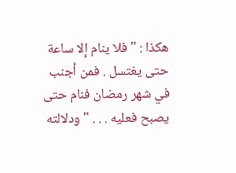هكذا : " فلا ينام إلا ساعة حتى يغتسل . فمن أجنب في شهر رمضان فنام حتى يصبح فعليه . . . " ودلالته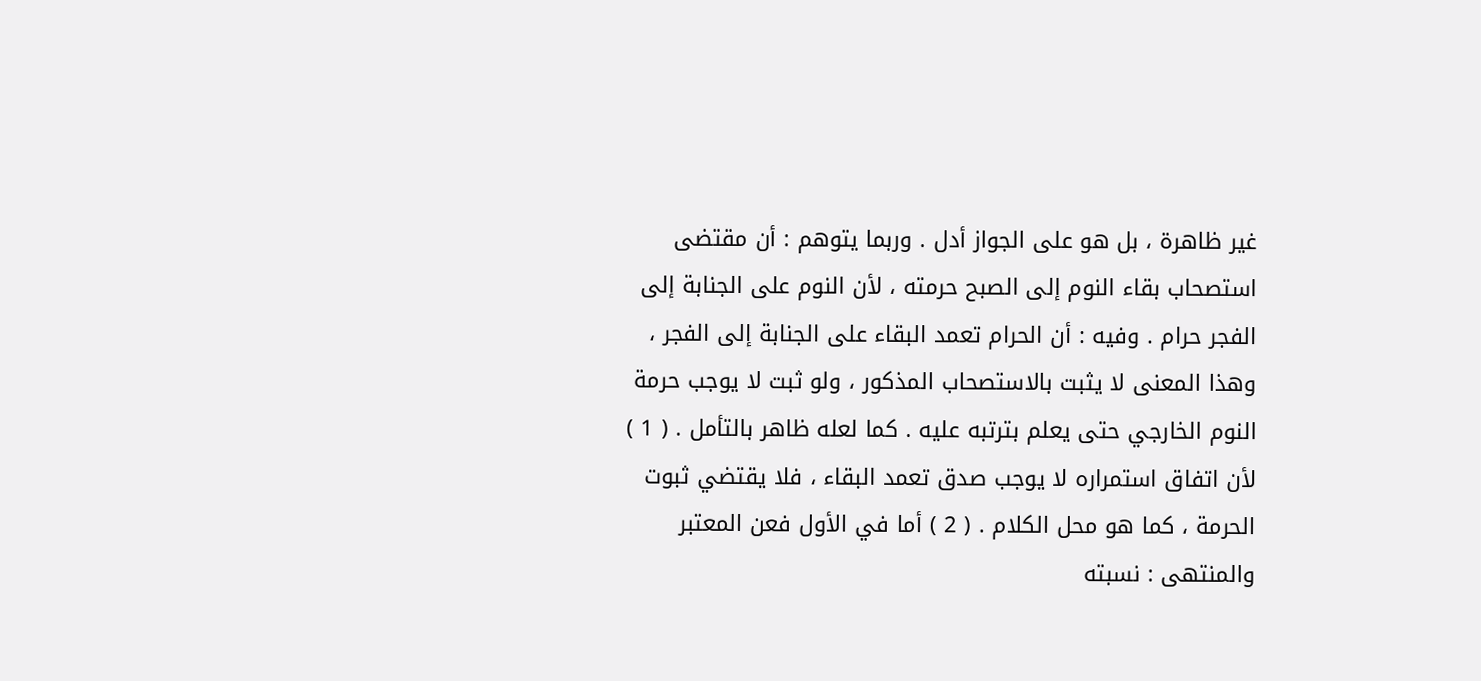غير ظاهرة ، بل هو على الجواز أدل . وربما يتوهم : أن مقتضى استصحاب بقاء النوم إلى الصبح حرمته ، لأن النوم على الجنابة إلى الفجر حرام . وفيه : أن الحرام تعمد البقاء على الجنابة إلى الفجر ، وهذا المعنى لا يثبت بالاستصحاب المذكور ، ولو ثبت لا يوجب حرمة النوم الخارجي حتى يعلم بترتبه عليه . كما لعله ظاهر بالتأمل . ( 1 ) لأن اتفاق استمراره لا يوجب صدق تعمد البقاء ، فلا يقتضي ثبوت الحرمة ، كما هو محل الكلام . ( 2 ) أما في الأول فعن المعتبر والمنتهى : نسبته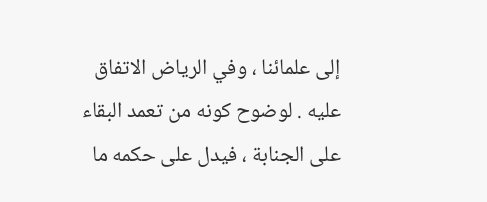إلى علمائنا ، وفي الرياض الاتفاق عليه . لوضوح كونه من تعمد البقاء على الجنابة ، فيدل على حكمه ما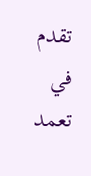تقدم في تعمد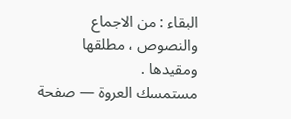البقاء : من الاجماع والنصوص ، مطلقها ومقيدها .
مستمسك العروة — صفحة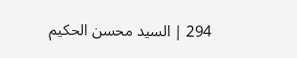294 | السيد محسن الحكيم